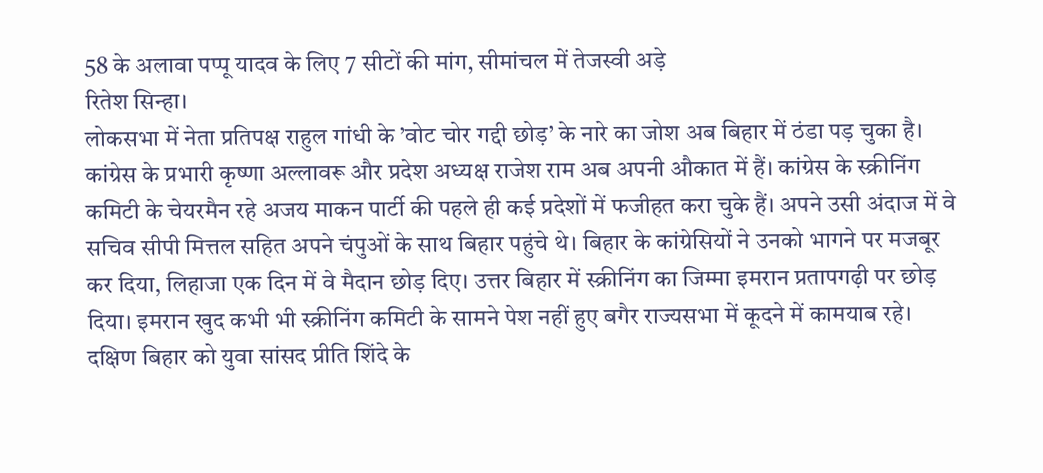58 के अलावा पप्पू यादव के लिए 7 सीटों की मांग, सीमांचल में तेजस्वी अड़े
रितेश सिन्हा।
लोकसभा में नेता प्रतिपक्ष राहुल गांधी के ’वोट चोर गद्दी छोड़’ के नारे का जोश अब बिहार में ठंडा पड़ चुका है। कांग्रेस के प्रभारी कृष्णा अल्लावरू और प्रदेश अध्यक्ष राजेश राम अब अपनी औकात में हैं। कांग्रेस के स्क्रीनिंग कमिटी के चेयरमैन रहे अजय माकन पार्टी की पहले ही कई प्रदेशों में फजीहत करा चुके हैं। अपने उसी अंदाज में वे सचिव सीपी मित्तल सहित अपने चंपुओं के साथ बिहार पहुंचे थे। बिहार के कांग्रेसियों ने उनको भागने पर मजबूर कर दिया, लिहाजा एक दिन में वे मैदान छोड़ दिए। उत्तर बिहार में स्क्रीनिंग का जिम्मा इमरान प्रतापगढ़ी पर छोड़ दिया। इमरान खुद कभी भी स्क्रीनिंग कमिटी के सामने पेश नहीं हुए बगैर राज्यसभा में कूदने में कामयाब रहे। दक्षिण बिहार को युवा सांसद प्रीति शिंदे के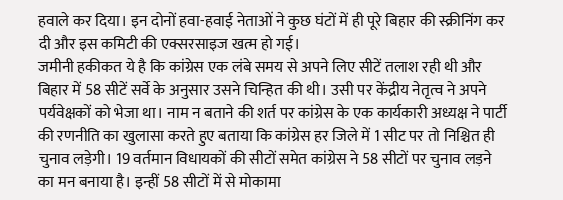हवाले कर दिया। इन दोनों हवा-हवाई नेताओं ने कुछ घंटों में ही पूरे बिहार की स्क्रीनिंग कर दी और इस कमिटी की एक्सरसाइज खत्म हो गई।
जमीनी हकीकत ये है कि कांग्रेस एक लंबे समय से अपने लिए सीटें तलाश रही थी और बिहार में 58 सीटें सर्वे के अनुसार उसने चिन्हित की थी। उसी पर केंद्रीय नेतृत्व ने अपने पर्यवेक्षकों को भेजा था। नाम न बताने की शर्त पर कांग्रेस के एक कार्यकारी अध्यक्ष ने पार्टी की रणनीति का खुलासा करते हुए बताया कि कांग्रेस हर जिले में 1 सीट पर तो निश्चित ही चुनाव लड़ेगी। 19 वर्तमान विधायकों की सीटों समेत कांग्रेस ने 58 सीटों पर चुनाव लड़ने का मन बनाया है। इन्हीं 58 सीटों में से मोकामा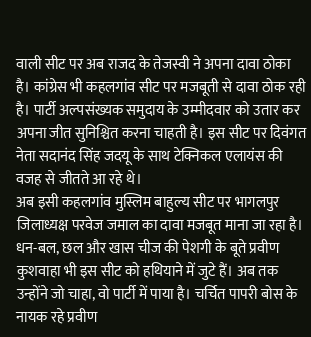वाली सीट पर अब राजद के तेजस्वी ने अपना दावा ठोका है। कांग्रेस भी कहलगांव सीट पर मजबूती से दावा ठोक रही है। पार्टी अल्पसंख्यक समुदाय के उम्मीदवार को उतार कर अपना जीत सुनिश्चित करना चाहती है। इस सीट पर दिवंगत नेता सदानंद सिंह जदयू के साथ टेक्निकल एलायंस की वजह से जीतते आ रहे थे।
अब इसी कहलगांव मुस्लिम बाहुल्य सीट पर भागलपुर जिलाध्यक्ष परवेज जमाल का दावा मजबूत माना जा रहा है। धन-बल, छल और खास चीज की पेशगी के बूते प्रवीण कुशवाहा भी इस सीट को हथियाने में जुटे हैं। अब तक उन्होंने जो चाहा, वो पार्टी में पाया है। चर्चित पापरी बोस के नायक रहे प्रवीण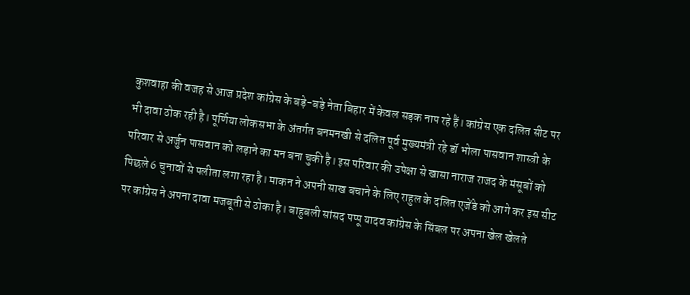कुशवाहा की वजह से आज प्रदेश कांग्रेस के बड़े-बड़े नेता बिहार में केवल सड़क नाप रहे हैं। कांग्रेस एक दलित सीट पर भी दावा ठोक रही है। पूर्णिया लोकसभा के अंतर्गत बनमनखी से दलित पूर्व मुख्यमंत्री रहे डॉ भोला पासवान शास्त्री के परिवार से अर्जुन पासवान को लड़ाने का मन बना चुकी है। इस परिवार की उपेक्षा से खासा नाराज राजद के मंसूबों को पिछले 6 चुनावों से पलीता लगा रहा है। माकन ने अपनी साख बचाने के लिए राहुल के दलित एजेंडे को आगे कर इस सीट पर कांग्रेस ने अपना दावा मजबूती से ठोका है। बाहुबली सांसद पप्पू यादव कांग्रेस के सिंबल पर अपना खेल खेलते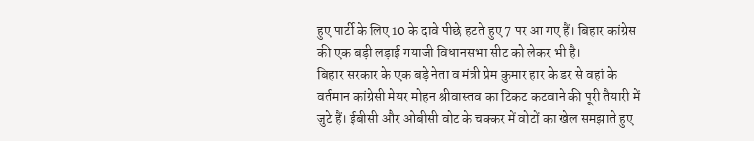हुए पार्टी के लिए 10 के दावे पीछे हटते हुए 7 पर आ गए हैं। बिहार कांग्रेस की एक बड़ी लड़ाई गयाजी विधानसभा सीट को लेकर भी है।
बिहार सरकार के एक बड़े नेता व मंत्री प्रेम कुमार हार के डर से वहां के वर्तमान कांग्रेसी मेयर मोहन श्रीवास्तव का टिकट कटवाने की पूरी तैयारी में जुटे हैं। ईबीसी और ओबीसी वोट के चक्कर में वोटों का खेल समझाते हुए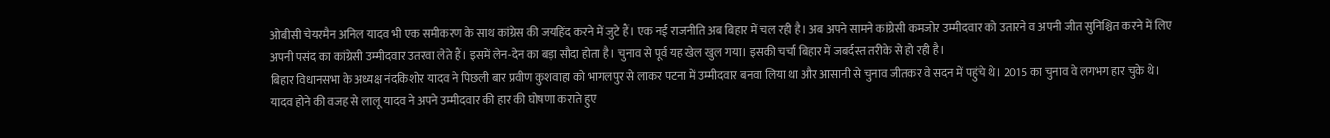ओबीसी चेयरमैन अनिल यादव भी एक समीकरण के साथ कांग्रेस की जयहिंद करने में जुटे हैं। एक नई राजनीति अब बिहार में चल रही है। अब अपने सामने कांग्रेसी कमजोर उम्मीदवार को उतारने व अपनी जीत सुनिश्चित करने में लिए अपनी पसंद का कांग्रेसी उम्मीदवार उतरवा लेते हैं। इसमें लेन-देन का बड़ा सौदा होता है। चुनाव से पूर्व यह खेल खुल गया। इसकी चर्चा बिहार में जबर्दस्त तरीके से हो रही है।
बिहार विधानसभा के अध्यक्ष नंदकिशोर यादव ने पिछली बार प्रवीण कुशवाहा को भागलपुर से लाकर पटना में उम्मीदवार बनवा लिया था और आसानी से चुनाव जीतकर वे सदन में पहुंचे थे। 2015 का चुनाव वे लगभग हार चुके थे। यादव होने की वजह से लालू यादव ने अपने उम्मीदवार की हार की घोषणा कराते हुए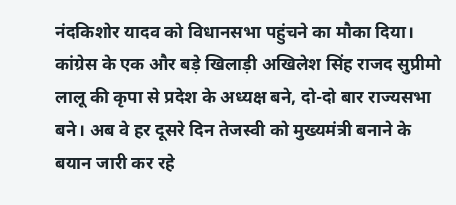नंदकिशोर यादव को विधानसभा पहुंचने का मौका दिया। कांग्रेस के एक और बड़े खिलाड़ी अखिलेश सिंह राजद सुप्रीमो लालू की कृपा से प्रदेश के अध्यक्ष बने, दो-दो बार राज्यसभा बने। अब वे हर दूसरे दिन तेजस्वी को मुख्यमंत्री बनाने के बयान जारी कर रहे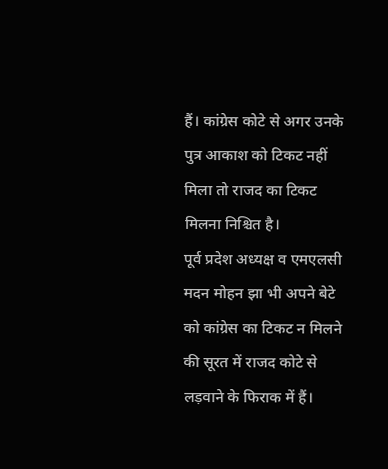हैं। कांग्रेस कोटे से अगर उनके पुत्र आकाश को टिकट नहीं मिला तो राजद का टिकट मिलना निश्चित है।
पूर्व प्रदेश अध्यक्ष व एमएलसी मदन मोहन झा भी अपने बेटे को कांग्रेस का टिकट न मिलने की सूरत में राजद कोटे से लड़वाने के फिराक में हैं।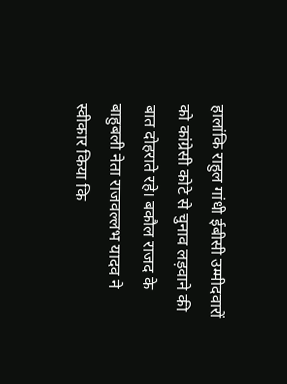हालांकि राहुल गांधी ईबीसी उम्मीदवारों को कांग्रेसी कोटे से चुनाव लड़वाने की बात दोहराते रहे। बकौल राजद के बाहुबली नेता राजवल्लभ यादव ने स्वीकार किया कि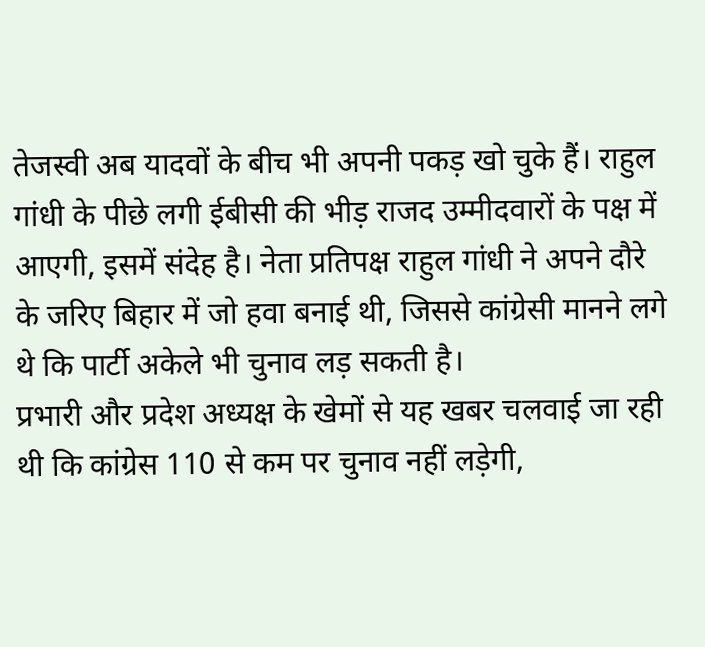तेजस्वी अब यादवों के बीच भी अपनी पकड़ खो चुके हैं। राहुल गांधी के पीछे लगी ईबीसी की भीड़ राजद उम्मीदवारों के पक्ष में आएगी, इसमें संदेह है। नेता प्रतिपक्ष राहुल गांधी ने अपने दौरे के जरिए बिहार में जो हवा बनाई थी, जिससे कांग्रेसी मानने लगे थे कि पार्टी अकेले भी चुनाव लड़ सकती है।
प्रभारी और प्रदेश अध्यक्ष के खेमों से यह खबर चलवाई जा रही थी कि कांग्रेस 110 से कम पर चुनाव नहीं लड़ेगी,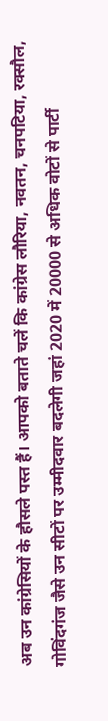अब उन कांग्रेसियों के हौसले पस्त हैं। आपको बताते चलें कि कांग्रेस लौरिया, नवतन, चनपटिया, रक्सौल, गोविंदगंज जैसे उन सीटों पर उम्मीदवार बदलेगी जहां 2020 में 20000 से अधिक वोटों से पार्टी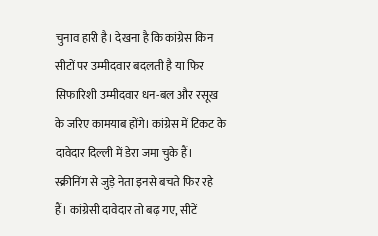चुनाव हारी है। देखना है कि कांग्रेस किन सीटों पर उम्मीदवार बदलती है या फिर सिफारिशी उम्मीदवार धन-बल और रसूख के जरिए कामयाब होंगे। कांग्रेस में टिकट के दावेदार दिल्ली में डेरा जमा चुके हैं। स्क्रीनिंग से जुड़े नेता इनसे बचते फिर रहे हैं। कांग्रेसी दावेदार तो बढ़ गए, सीटें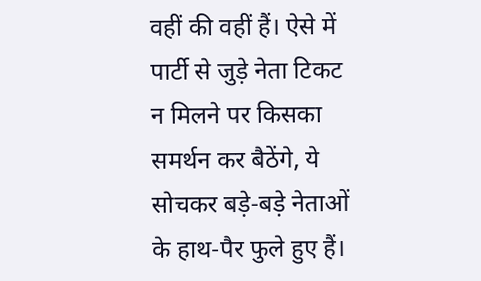वहीं की वहीं हैं। ऐसे में पार्टी से जुड़े नेता टिकट न मिलने पर किसका समर्थन कर बैठेंगे, ये सोचकर बड़े-बड़े नेताओं के हाथ-पैर फुले हुए हैं।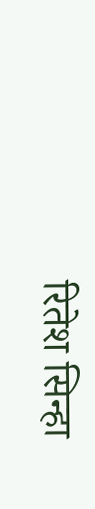रितेश सिन्हा